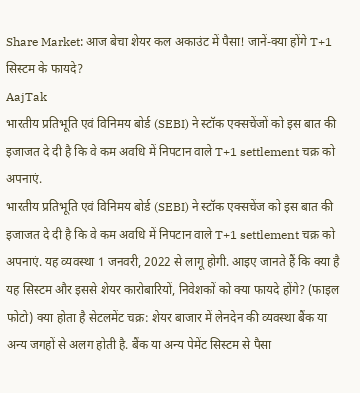Share Market: आज बेचा शेयर कल अकाउंट में पैसा! जानें-क्या होंगे T+1 सिस्टम के फायदे?
AajTak
भारतीय प्रतिभूति एवं विनिमय बोर्ड (SEBI) ने स्टॉक एक्सचेंजों को इस बात की इजाजत दे दी है कि वे कम अवधि में निपटान वाले T+1 settlement चक्र को अपनाएं.
भारतीय प्रतिभूति एवं विनिमय बोर्ड (SEBI) ने स्टॉक एक्सचेंज को इस बात की इजाजत दे दी है कि वे कम अवधि में निपटान वाले T+1 settlement चक्र को अपनाएं. यह व्यवस्था 1 जनवरी, 2022 से लागू होगी. आइए जानते हैं कि क्या है यह सिस्टम और इससे शेयर कारोबारियों, निवेशकों को क्या फायदे होंगे? (फाइल फोटो) क्या होता है सेटलमेंट चक्र: शेयर बाजार में लेनदेन की व्यवस्था बैंक या अन्य जगहों से अलग होती है. बैंक या अन्य पेमेंट सिस्टम से पैसा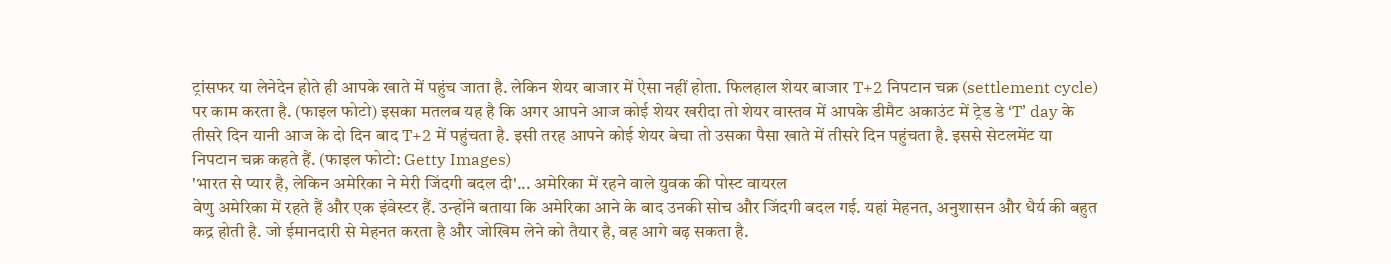ट्रांसफर या लेनेदेन होते ही आपके खाते में पहुंच जाता है. लेकिन शेयर बाजार में ऐसा नहीं होता. फिलहाल शेयर बाजार T+2 निपटान चक्र (settlement cycle) पर काम करता है. (फाइल फोटो) इसका मतलब यह है कि अगर आपने आज कोई शेयर खरीदा तो शेयर वास्तव में आपके डीमैट अकाउंट में ट्रेड डे ‘T’ day के तीसरे दिन यानी आज के दो दिन बाद T+2 में पहुंचता है. इसी तरह आपने कोई शेयर बेचा तो उसका पैसा खाते में तीसरे दिन पहुंचता है. इससे सेटलमेंट या निपटान चक्र कहते हैं. (फाइल फोटो: Getty Images)
'भारत से प्यार है, लेकिन अमेरिका ने मेरी जिंदगी बदल दी'... अमेरिका में रहने वाले युवक की पोस्ट वायरल
वेणु अमेरिका में रहते हैं और एक इंवेस्टर हैं. उन्होंने बताया कि अमेरिका आने के बाद उनकी सोच और जिंदगी बदल गई. यहां मेहनत, अनुशासन और धैर्य की बहुत कद्र होती है. जो ईमानदारी से मेहनत करता है और जोखिम लेने को तैयार है, वह आगे बढ़ सकता है.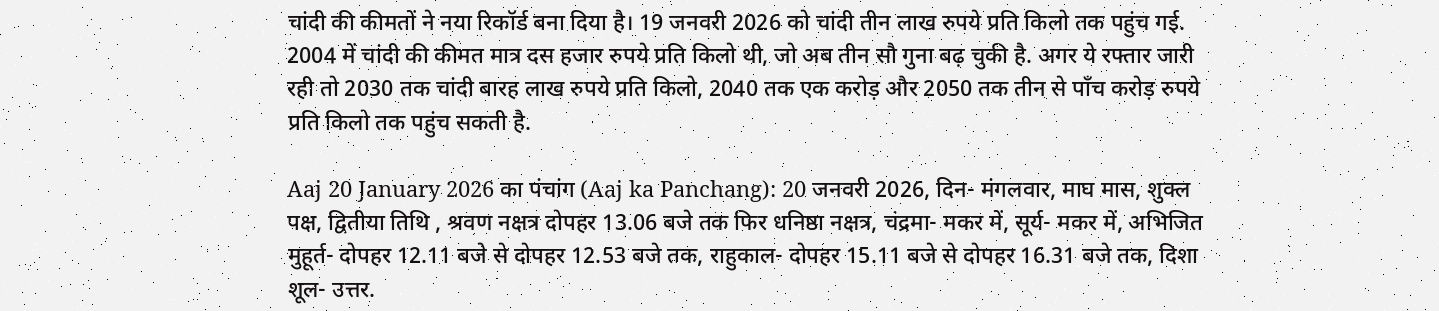चांदी की कीमतों ने नया रिकॉर्ड बना दिया है। 19 जनवरी 2026 को चांदी तीन लाख रुपये प्रति किलो तक पहुंच गई. 2004 में चांदी की कीमत मात्र दस हजार रुपये प्रति किलो थी, जो अब तीन सौ गुना बढ़ चुकी है. अगर ये रफ्तार जारी रही तो 2030 तक चांदी बारह लाख रुपये प्रति किलो, 2040 तक एक करोड़ और 2050 तक तीन से पाँच करोड़ रुपये प्रति किलो तक पहुंच सकती है.

Aaj 20 January 2026 का पंचांग (Aaj ka Panchang): 20 जनवरी 2026, दिन- मंगलवार, माघ मास, शुक्ल पक्ष, द्वितीया तिथि , श्रवण नक्षत्र दोपहर 13.06 बजे तक फिर धनिष्ठा नक्षत्र, चंद्रमा- मकर में, सूर्य- मकर में, अभिजित मुहूर्त- दोपहर 12.11 बजे से दोपहर 12.53 बजे तक, राहुकाल- दोपहर 15.11 बजे से दोपहर 16.31 बजे तक, दिशा शूल- उत्तर.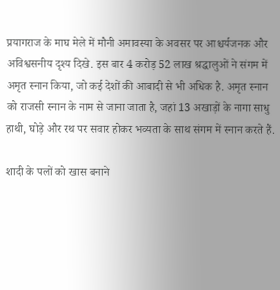प्रयागराज के माघ मेले में मौनी अमावस्या के अवसर पर आश्चर्यजनक और अविश्वसनीय दृश्य दिखे. इस बार 4 करोड़ 52 लाख श्रद्धालुओं ने संगम में अमृत स्नान किया, जो कई देशों की आबादी से भी अधिक है. अमृत स्नान को राजसी स्नान के नाम से जाना जाता है, जहां 13 अखाड़ों के नागा साधु हाथी, घोड़े और रथ पर सवार होकर भव्यता के साथ संगम में स्नान करते हैं.

शादी के पलों को खास बनाने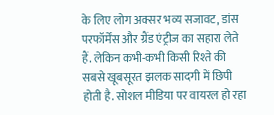के लिए लोग अक्सर भव्य सजावट, डांस परफॉर्मेंस और ग्रैंड एंट्रीज का सहारा लेते हैं. लेकिन कभी-कभी किसी रिश्ते की सबसे खूबसूरत झलक सादगी में छिपी होती है. सोशल मीडिया पर वायरल हो रहा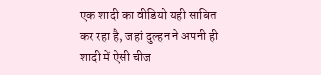एक शादी का वीडियो यही साबित कर रहा है, जहां दुल्हन ने अपनी ही शादी में ऐसी चीज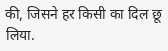की, जिसने हर किसी का दिल छू लिया.